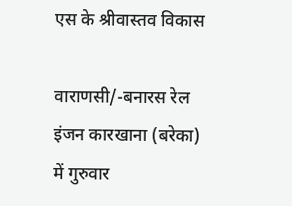एस के श्रीवास्तव विकास

वाराणसी/-बनारस रेल इंजन कारखाना (बरेका) में गुरुवार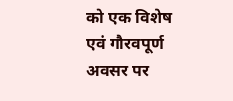को एक विशेष एवं गौरवपूर्ण अवसर पर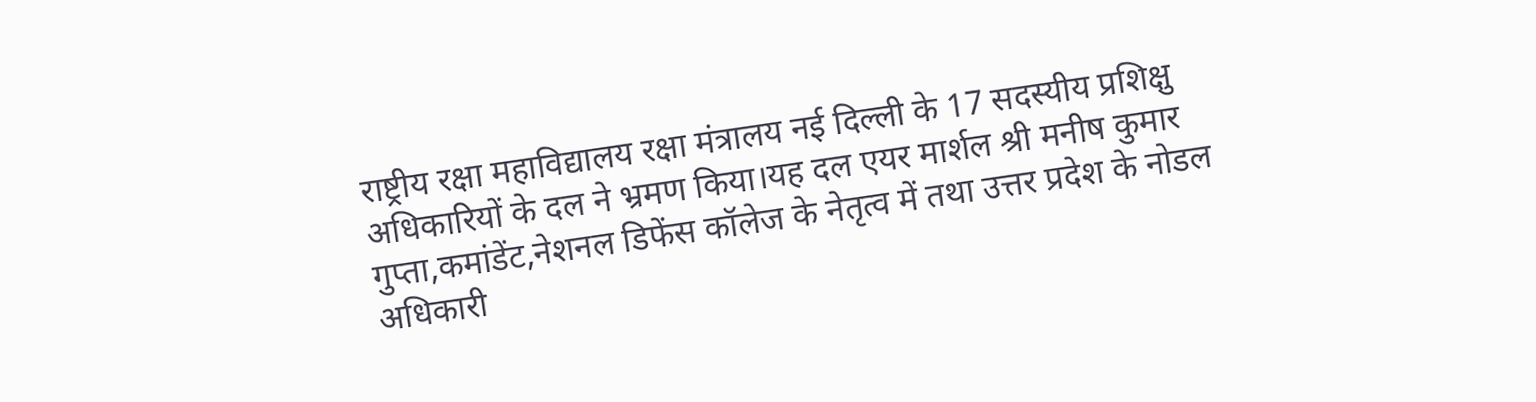राष्ट्रीय रक्षा महाविद्यालय रक्षा मंत्रालय नई दिल्ली के 17 सदस्यीय प्रशिक्षु अधिकारियों के दल ने भ्रमण किया।यह दल एयर मार्शल श्री मनीष कुमार गुप्ता,कमांडेंट,नेशनल डिफेंस कॉलेज के नेतृत्व में तथा उत्तर प्रदेश के नोडल अधिकारी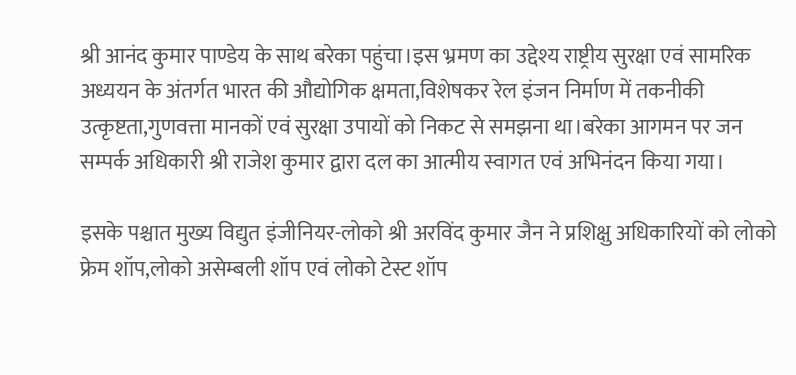श्री आनंद कुमार पाण्डेय के साथ बरेका पहुंचा।इस भ्रमण का उद्देश्य राष्ट्रीय सुरक्षा एवं सामरिक अध्ययन के अंतर्गत भारत की औद्योगिक क्षमता,विशेषकर रेल इंजन निर्माण में तकनीकी उत्कृष्टता,गुणवत्ता मानकों एवं सुरक्षा उपायों को निकट से समझना था।बरेका आगमन पर जन सम्पर्क अधिकारी श्री राजेश कुमार द्वारा दल का आत्मीय स्वागत एवं अभिनंदन किया गया।

इसके पश्चात मुख्य विद्युत इंजीनियर-लोको श्री अरविंद कुमार जैन ने प्रशिक्षु अधिकारियों को लोको फ्रेम शॉप,लोको असेम्बली शॉप एवं लोको टेस्ट शॉप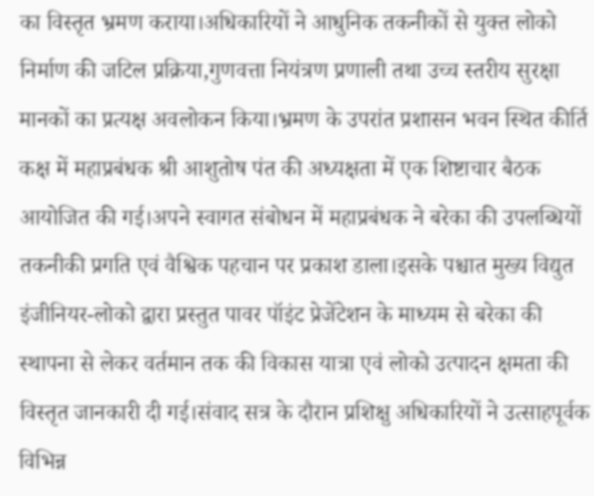का विस्तृत भ्रमण कराया।अधिकारियों ने आधुनिक तकनीकों से युक्त लोको निर्माण की जटिल प्रक्रिया,गुणवत्ता नियंत्रण प्रणाली तथा उच्च स्तरीय सुरक्षा मानकों का प्रत्यक्ष अवलोकन किया।भ्रमण के उपरांत प्रशासन भवन स्थित कीर्ति कक्ष में महाप्रबंधक श्री आशुतोष पंत की अध्यक्षता में एक शिष्टाचार बैठक आयोजित की गई।अपने स्वागत संबोधन में महाप्रबंधक ने बरेका की उपलब्धियों तकनीकी प्रगति एवं वैश्विक पहचान पर प्रकाश डाला।इसके पश्चात मुख्य विद्युत इंजीनियर-लोको द्वारा प्रस्तुत पावर पॉइंट प्रेजेंटेशन के माध्यम से बरेका की स्थापना से लेकर वर्तमान तक की विकास यात्रा एवं लोको उत्पादन क्षमता की विस्तृत जानकारी दी गई।संवाद सत्र के दौरान प्रशिक्षु अधिकारियों ने उत्साहपूर्वक विभिन्न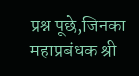प्रश्न पूछे,जिनका महाप्रबंधक श्री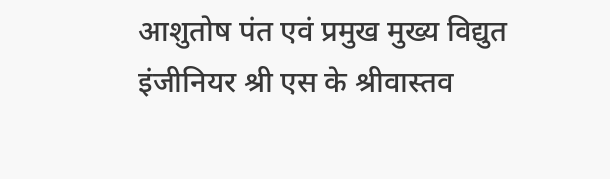आशुतोष पंत एवं प्रमुख मुख्य विद्युत इंजीनियर श्री एस के श्रीवास्तव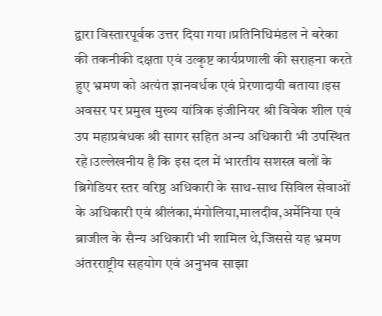द्वारा विस्तारपूर्वक उत्तर दिया गया।प्रतिनिधिमंडल ने बरेका की तकनीकी दक्षता एवं उत्कृष्ट कार्यप्रणाली की सराहना करते हुए भ्रमण को अत्यंत ज्ञानवर्धक एवं प्रेरणादायी बताया।इस अवसर पर प्रमुख मुख्य यांत्रिक इंजीनियर श्री विवेक शील एवं उप महाप्रबंधक श्री सागर सहित अन्य अधिकारी भी उपस्थित रहे।उल्लेखनीय है कि इस दल में भारतीय सशस्त्र बलों के ब्रिगेडियर स्तर वरिष्ठ अधिकारी के साथ-साथ सिविल सेवाओं के अधिकारी एवं श्रीलंका,मंगोलिया,मालदीव,अर्मेनिया एवं ब्राजील के सैन्य अधिकारी भी शामिल थे,जिससे यह भ्रमण अंतरराष्ट्रीय सहयोग एवं अनुभव साझा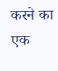करने का एक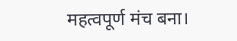महत्वपूर्ण मंच बना।